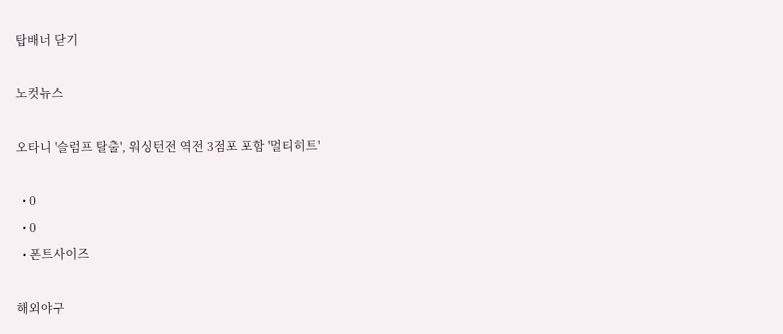탑배너 닫기

노컷뉴스

오타니 '슬럼프 탈출', 워싱턴전 역전 3점포 포함 '멀티히트'

  • 0
  • 0
  • 폰트사이즈

해외야구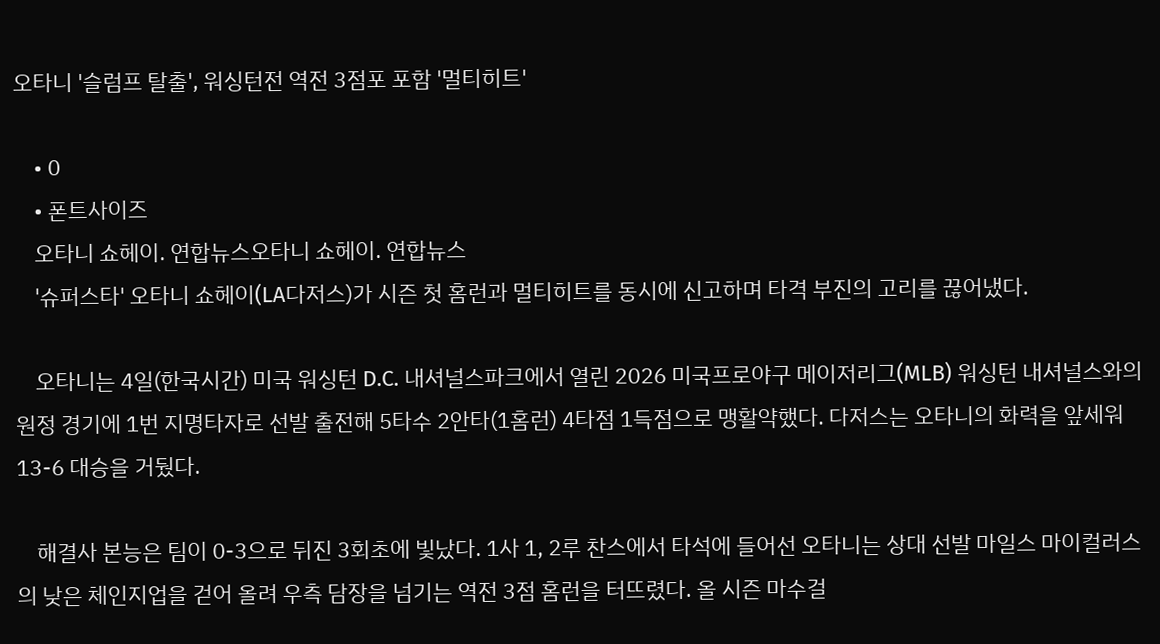오타니 '슬럼프 탈출', 워싱턴전 역전 3점포 포함 '멀티히트'

    • 0
    • 폰트사이즈
    오타니 쇼헤이. 연합뉴스오타니 쇼헤이. 연합뉴스
    '슈퍼스타' 오타니 쇼헤이(LA다저스)가 시즌 첫 홈런과 멀티히트를 동시에 신고하며 타격 부진의 고리를 끊어냈다.

    오타니는 4일(한국시간) 미국 워싱턴 D.C. 내셔널스파크에서 열린 2026 미국프로야구 메이저리그(MLB) 워싱턴 내셔널스와의 원정 경기에 1번 지명타자로 선발 출전해 5타수 2안타(1홈런) 4타점 1득점으로 맹활약했다. 다저스는 오타니의 화력을 앞세워 13-6 대승을 거뒀다.

    해결사 본능은 팀이 0-3으로 뒤진 3회초에 빛났다. 1사 1, 2루 찬스에서 타석에 들어선 오타니는 상대 선발 마일스 마이컬러스의 낮은 체인지업을 걷어 올려 우측 담장을 넘기는 역전 3점 홈런을 터뜨렸다. 올 시즌 마수걸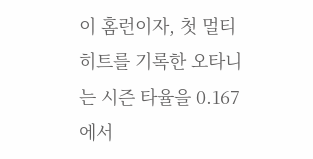이 홈런이자, 첫 멀티히트를 기록한 오타니는 시즌 타율을 0.167에서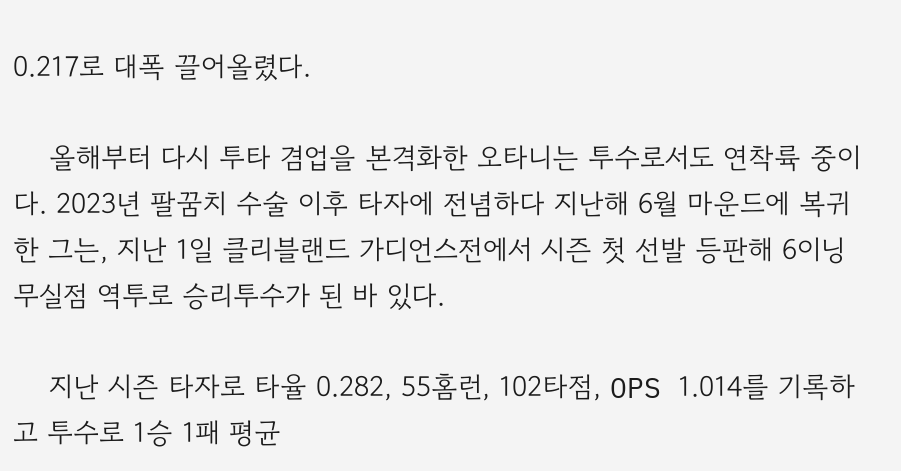0.217로 대폭 끌어올렸다.

    올해부터 다시 투타 겸업을 본격화한 오타니는 투수로서도 연착륙 중이다. 2023년 팔꿈치 수술 이후 타자에 전념하다 지난해 6월 마운드에 복귀한 그는, 지난 1일 클리블랜드 가디언스전에서 시즌 첫 선발 등판해 6이닝 무실점 역투로 승리투수가 된 바 있다.

    지난 시즌 타자로 타율 0.282, 55홈런, 102타점, OPS 1.014를 기록하고 투수로 1승 1패 평균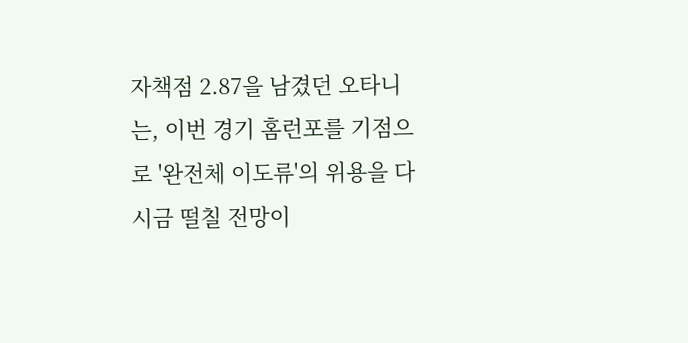자책점 2.87을 남겼던 오타니는, 이번 경기 홈런포를 기점으로 '완전체 이도류'의 위용을 다시금 떨칠 전망이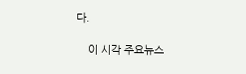다.

    이 시각 주요뉴스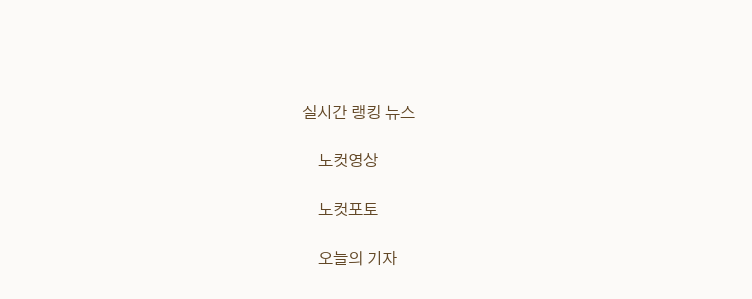실시간 랭킹 뉴스

    노컷영상

    노컷포토

    오늘의 기자